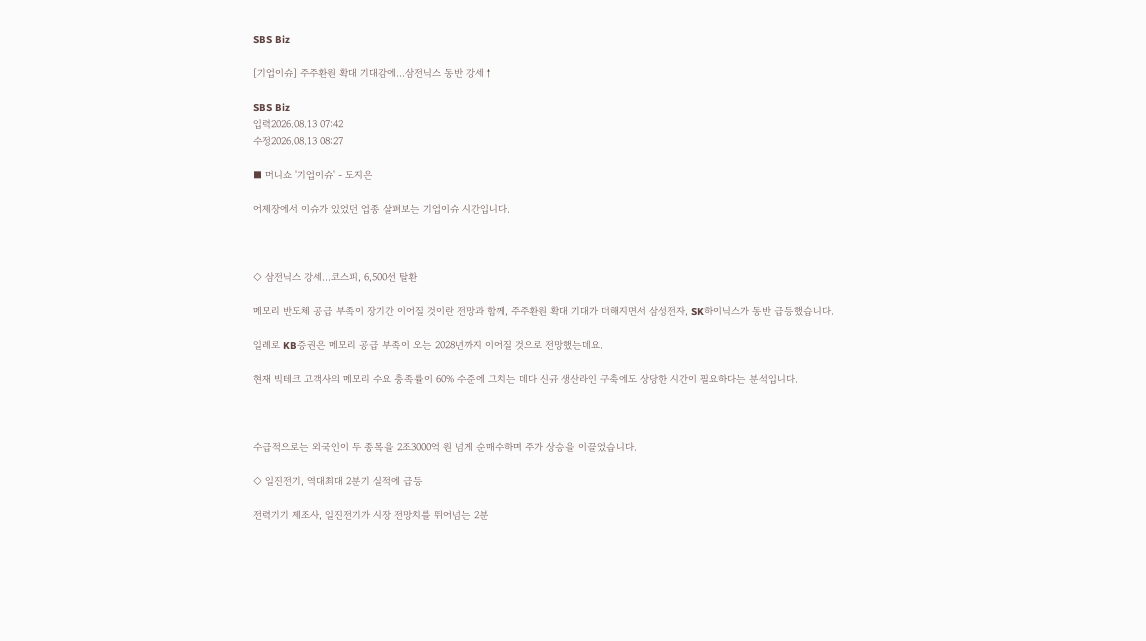SBS Biz

[기업이슈] 주주환원 확대 기대감에…삼전닉스 동반 강세↑

SBS Biz
입력2026.08.13 07:42
수정2026.08.13 08:27

■ 머니쇼 '기업이슈' - 도지은

어제장에서 이슈가 있었던 업종 살펴보는 기업이슈 시간입니다.



◇ 삼전닉스 강세…코스피, 6,500선 탈환

메모리 반도체 공급 부족이 장기간 이어질 것이란 전망과 함께, 주주환원 확대 기대가 더해지면서 삼성전자, SK하이닉스가 동반 급등했습니다.

일례로 KB증권은 메모리 공급 부족이 오는 2028년까지 이어질 것으로 전망했는데요.

현재 빅테크 고객사의 메모리 수요 충족률이 60% 수준에 그치는 데다 신규 생산라인 구축에도 상당한 시간이 필요하다는 분석입니다.



수급적으로는 외국인이 두 종목을 2조3000억 원 넘게 순매수하며 주가 상승을 이끌었습니다.

◇ 일진전기, 역대최대 2분기 실적에 급등

전력기기 제조사, 일진전기가 시장 전망치를 뛰어넘는 2분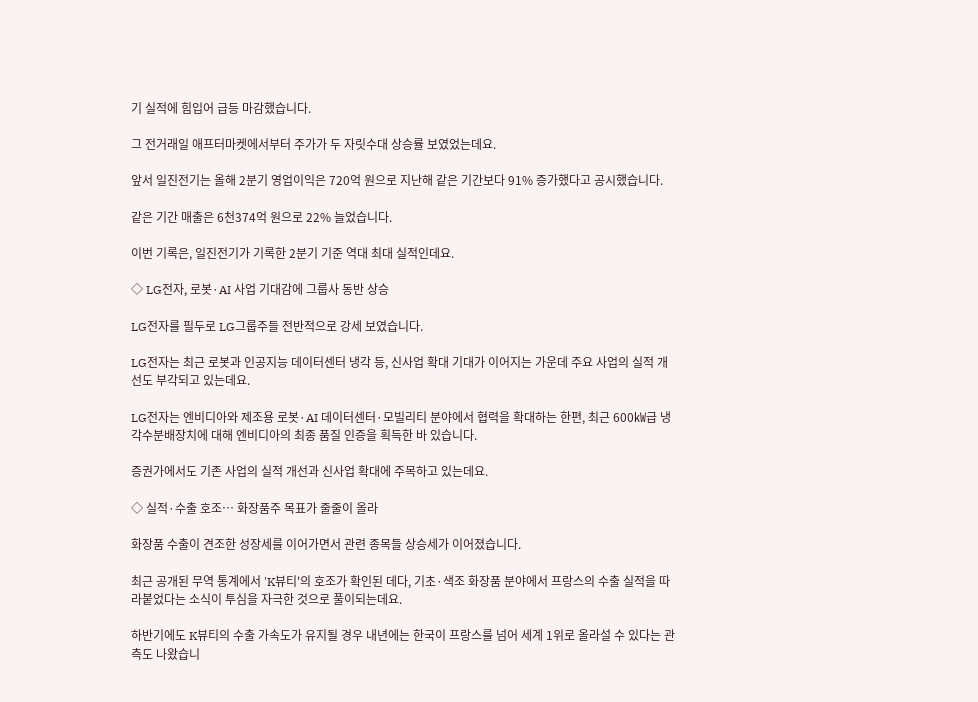기 실적에 힘입어 급등 마감했습니다.

그 전거래일 애프터마켓에서부터 주가가 두 자릿수대 상승률 보였었는데요.

앞서 일진전기는 올해 2분기 영업이익은 720억 원으로 지난해 같은 기간보다 91% 증가했다고 공시했습니다.

같은 기간 매출은 6천374억 원으로 22% 늘었습니다.

이번 기록은, 일진전기가 기록한 2분기 기준 역대 최대 실적인데요.

◇ LG전자, 로봇·AI 사업 기대감에 그룹사 동반 상승

LG전자를 필두로 LG그룹주들 전반적으로 강세 보였습니다.

LG전자는 최근 로봇과 인공지능 데이터센터 냉각 등, 신사업 확대 기대가 이어지는 가운데 주요 사업의 실적 개선도 부각되고 있는데요.

LG전자는 엔비디아와 제조용 로봇·AI 데이터센터·모빌리티 분야에서 협력을 확대하는 한편, 최근 600㎾급 냉각수분배장치에 대해 엔비디아의 최종 품질 인증을 획득한 바 있습니다.

증권가에서도 기존 사업의 실적 개선과 신사업 확대에 주목하고 있는데요.

◇ 실적·수출 호조… 화장품주 목표가 줄줄이 올라

화장품 수출이 견조한 성장세를 이어가면서 관련 종목들 상승세가 이어졌습니다.

최근 공개된 무역 통계에서 'K뷰티'의 호조가 확인된 데다, 기초·색조 화장품 분야에서 프랑스의 수출 실적을 따라붙었다는 소식이 투심을 자극한 것으로 풀이되는데요.

하반기에도 K뷰티의 수출 가속도가 유지될 경우 내년에는 한국이 프랑스를 넘어 세계 1위로 올라설 수 있다는 관측도 나왔습니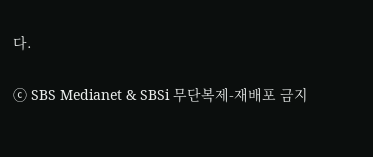다.

ⓒ SBS Medianet & SBSi 무단복제-재배포 금지